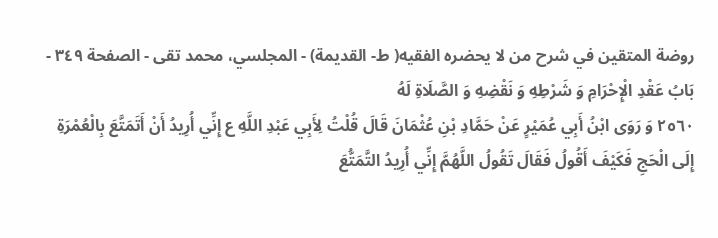روضة المتقين في شرح من لا يحضره الفقيه( ط- القديمة) - المجلسي، محمد تقى - الصفحة ٣٤٩ - بَابُ عَقْدِ الْإِحْرَامِ وَ شَرْطِهِ وَ نَقْضِهِ وَ الصَّلَاةِ لَهُ
٢٥٦٠ وَ رَوَى ابْنُ أَبِي عُمَيْرٍ عَنْ حَمَّادِ بْنِ عُثْمَانَ قَالَ قُلْتُ لِأَبِي عَبْدِ اللَّهِ ع إِنِّي أُرِيدُ أَنْ أَتَمَتَّعَ بِالْعُمْرَةِ إِلَى الْحَجِ فَكَيْفَ أَقُولُ فَقَالَ تَقُولُ اللَّهُمَّ إِنِّي أُرِيدُ التَّمَتُّعَ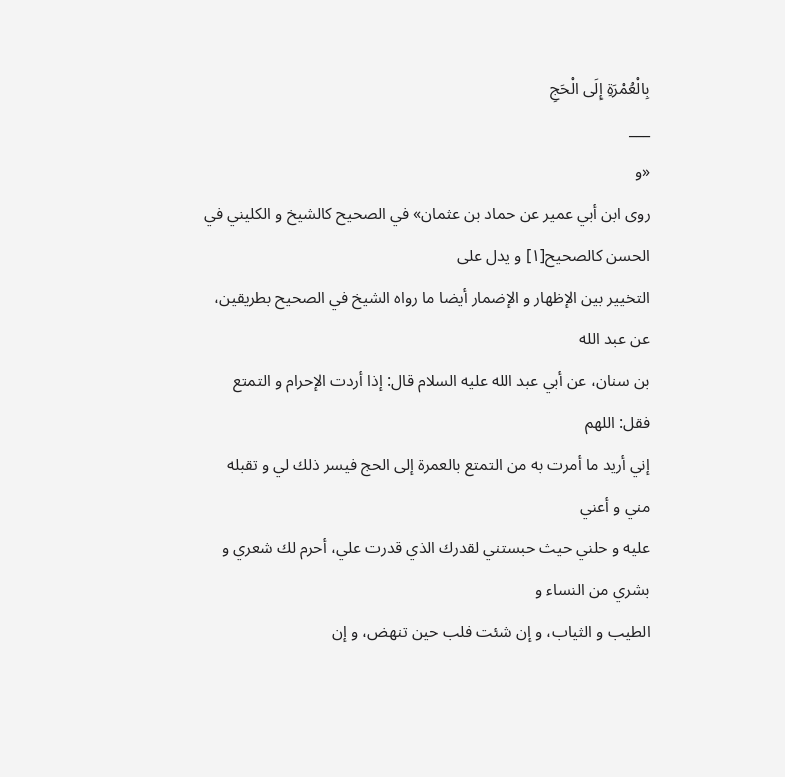بِالْعُمْرَةِ إِلَى الْحَجِ
___
«و
روى ابن أبي عمير عن حماد بن عثمان» في الصحيح كالشيخ و الكليني في الحسن كالصحيح[١] و يدل على
التخيير بين الإظهار و الإضمار أيضا ما رواه الشيخ في الصحيح بطريقين، عن عبد الله
بن سنان، عن أبي عبد الله عليه السلام قال: إذا أردت الإحرام و التمتع فقل: اللهم
إني أريد ما أمرت به من التمتع بالعمرة إلى الحج فيسر ذلك لي و تقبله مني و أعني
عليه و حلني حيث حبستني لقدرك الذي قدرت علي، أحرم لك شعري و بشري من النساء و
الطيب و الثياب، و إن شئت فلب حين تنهض، و إن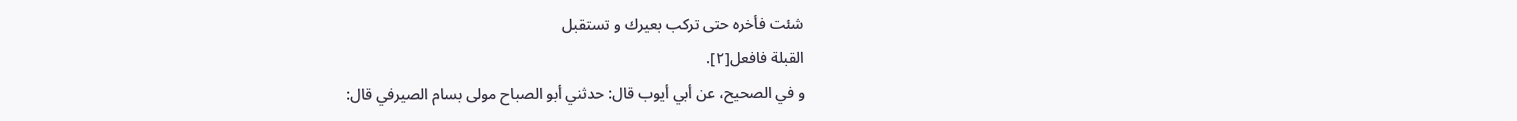شئت فأخره حتى تركب بعيرك و تستقبل
القبلة فافعل[٢].
و في الصحيح، عن أبي أيوب قال: حدثني أبو الصباح مولى بسام الصيرفي قال: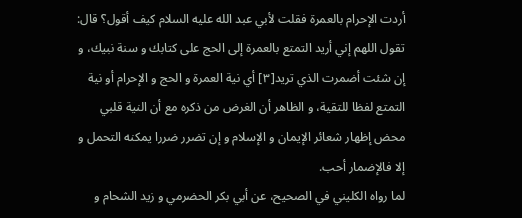أردت الإحرام بالعمرة فقلت لأبي عبد الله عليه السلام كيف أقول؟ قال: تقول اللهم إني أريد التمتع بالعمرة إلى الحج على كتابك و سنة نبيك، و إن شئت أضمرت الذي تريد[٣] أي نية العمرة و الحج و الإحرام أو نية التمتع لفظا للتقية، و الظاهر أن الغرض من ذكره مع أن النية قلبي محض إظهار شعائر الإيمان و الإسلام و إن تضرر ضررا يمكنه التحمل و إلا فالإضمار أحب.
لما رواه الكليني في الصحيح، عن أبي بكر الحضرمي و زيد الشحام و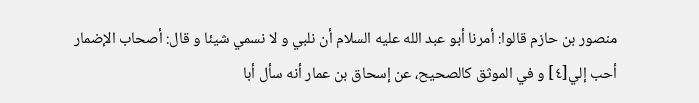منصور بن حازم قالوا: أمرنا أبو عبد الله عليه السلام أن نلبي و لا نسمي شيئا و قال: أصحاب الإضمار أحب إلي[٤] و في الموثق كالصحيح، عن إسحاق بن عمار أنه سأل أبا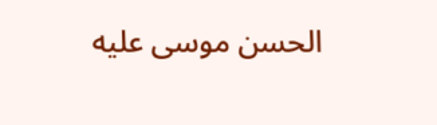الحسن موسى عليه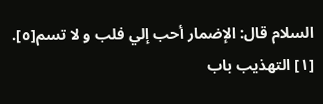السلام قال: الإضمار أحب إلي فلب و لا تسم[٥].
[١] التهذيب باب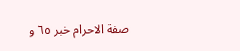صفة الاحرام خبر ٦٥ و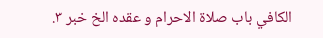الكافي باب صلاة الاحرام و عقده الخ خبر ٣.